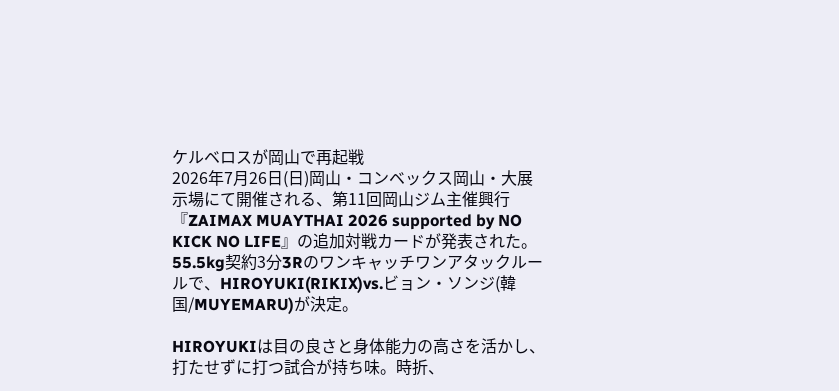ケルベロスが岡山で再起戦
2026年7月26日(日)岡山・コンベックス岡山・大展示場にて開催される、第11回岡山ジム主催興行『ZAIMAX MUAYTHAI 2026 supported by NO KICK NO LIFE』の追加対戦カードが発表された。
55.5kg契約3分3Rのワンキャッチワンアタックルールで、HIROYUKI(RIKIX)vs.ビョン・ソンジ(韓国/MUYEMARU)が決定。

HIROYUKIは目の良さと身体能力の高さを活かし、打たせずに打つ試合が持ち味。時折、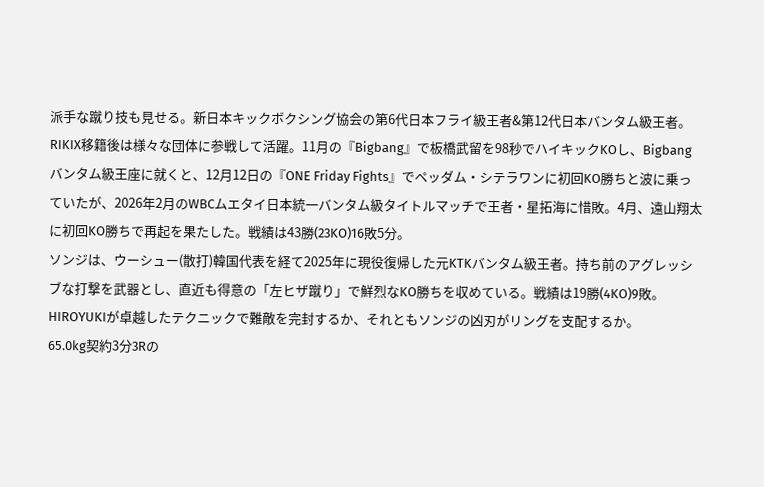派手な蹴り技も見せる。新日本キックボクシング協会の第6代日本フライ級王者&第12代日本バンタム級王者。RIKIX移籍後は様々な団体に参戦して活躍。11月の『Bigbang』で板橋武留を98秒でハイキックKOし、Bigbangバンタム級王座に就くと、12月12日の『ONE Friday Fights』でペッダム・シテラワンに初回KO勝ちと波に乗っていたが、2026年2月のWBCムエタイ日本統一バンタム級タイトルマッチで王者・星拓海に惜敗。4月、遠山翔太に初回KO勝ちで再起を果たした。戦績は43勝(23KO)16敗5分。
ソンジは、ウーシュー(散打)韓国代表を経て2025年に現役復帰した元KTKバンタム級王者。持ち前のアグレッシブな打撃を武器とし、直近も得意の「左ヒザ蹴り」で鮮烈なKO勝ちを収めている。戦績は19勝(4KO)9敗。
HIROYUKIが卓越したテクニックで難敵を完封するか、それともソンジの凶刃がリングを支配するか。
65.0kg契約3分3Rの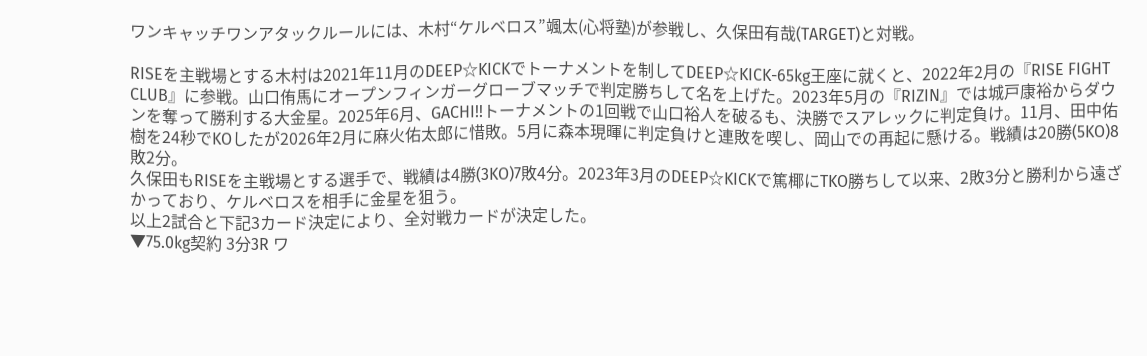ワンキャッチワンアタックルールには、木村“ケルベロス”颯太(心将塾)が参戦し、久保田有哉(TARGET)と対戦。

RISEを主戦場とする木村は2021年11月のDEEP☆KICKでトーナメントを制してDEEP☆KICK-65kg王座に就くと、2022年2月の『RISE FIGHT CLUB』に参戦。山口侑馬にオープンフィンガーグローブマッチで判定勝ちして名を上げた。2023年5月の『RIZIN』では城戸康裕からダウンを奪って勝利する大金星。2025年6月、GACHI!!トーナメントの1回戦で山口裕人を破るも、決勝でスアレックに判定負け。11月、田中佑樹を24秒でKOしたが2026年2月に麻火佑太郎に惜敗。5月に森本現暉に判定負けと連敗を喫し、岡山での再起に懸ける。戦績は20勝(5KO)8敗2分。
久保田もRISEを主戦場とする選手で、戦績は4勝(3KO)7敗4分。2023年3月のDEEP☆KICKで篤椰にTKO勝ちして以来、2敗3分と勝利から遠ざかっており、ケルベロスを相手に金星を狙う。
以上2試合と下記3カード決定により、全対戦カードが決定した。
▼75.0kg契約 3分3R ワ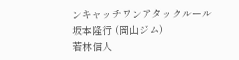ンキャッチワンアタックルール
坂本隆行 (岡山ジム)
若林信人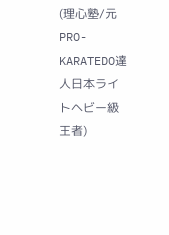(理心塾/元PRO-KARATEDO達人日本ライトヘビー級王者)